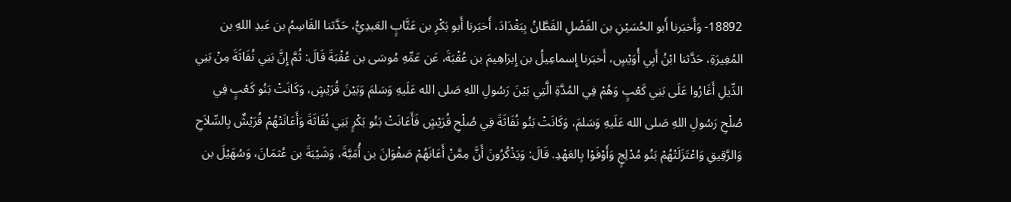18892- وَأَخبَرنا أَبو الحُسَيْنِ بن الفَضْلِ القَطَّانُ بِبَغْدَادَ، أَخبَرنا أَبو بَكْرِ بن عَتَّابٍ العَبدِيُّ، حَدَّثنا القَاسِمُ بن عَبدِ اللهِ بن المُغِيرَةِ، حَدَّثنا ابْنُ أَبِي أُوَيْسٍ، أَخبَرنا إِسماعِيلُ بن إِبرَاهِيمَ بن عُقْبَةَ، عَن عَمِّهِ مُوسَى بن عُقْبَةَ قَالَ: ثُمَّ إِنَّ بَنِي نُفَاثَةَ مِنْ بَنِي الدِّيلِ أَغَارُوا عَلَى بَنِي كَعْبٍ وَهُمْ فِي المُدَّةِ الَّتِي بَيْنَ رَسُولِ اللهِ صَلى الله عَلَيهِ وَسَلمَ وَبَيْنَ قُرَيْشٍ، وَكَانَتْ بَنُو كَعْبٍ فِي صُلْحِ رَسُولِ اللهِ صَلى الله عَلَيهِ وَسَلمَ، وَكَانَتْ بَنُو نُفَاثَةَ فِي صُلْحِ قُرَيْشٍ فَأَعَانَتْ بَنُو بَكْرٍ بَنِي نُفَاثَةَ وَأَعَانَتْهُمْ قُرَيْشٌ بِالسِّلاَحِ وَالرَّقِيقِ وَاعْتَزَلَتْهُمْ بَنُو مُدْلِجٍ وَأَوْفَوْا بِالعَهْدِ. قَالَ: وَيَذْكُرُونَ أَنَّ مِمَّنْ أَعَانَهُمْ صَفْوَانَ بن أُمَيَّةَ، وَشَيْبَةَ بن عُثمَانَ، وَسُهَيْلَ بن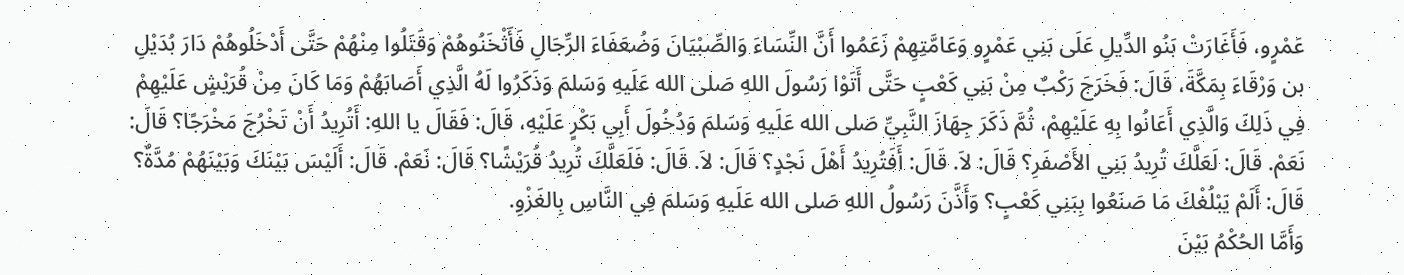عَمْرٍو، فَأَغَارَتْ بَنُو الدِّيلِ عَلَى بَنِي عَمْرٍو وَعَامَّتِهِمْ زَعَمُوا أَنَّ النِّسَاءَ وَالصِّبْيَانَ وَضُعَفَاءَ الرِّجَالِ فَأَثْخَنُوهُمْ وَقَتَلُوا مِنْهُمْ حَتَّى أَدْخَلُوهُمْ دَارَ بُدَيْلِ بن وَرْقَاءَ بِمَكَّةَ، قَالَ: فَخَرَجَ رَكْبٌ مِنْ بَنِي كَعْبٍ حَتَّى أَتَوْا رَسُولَ اللهِ صَلى الله عَلَيهِ وَسَلمَ وَذَكَرُوا لَهُ الَّذِي أَصَابَهُمْ وَمَا كَانَ مِنْ قُرَيْشٍ عَلَيْهِمْ فِي ذَلِكَ وَالَّذِي أَعَانُوا بِهِ عَلَيْهِمْ، ثُمَّ ذَكَرَ جِهَازَ النَّبِيِّ صَلى الله عَلَيهِ وَسَلمَ وَدُخُولَ أَبِي بَكْرٍ عَلَيْهِ، قَالَ: فَقَالَ يا اللهِ: أَتُرِيدُ أَنْ تَخْرُجَ مَخْرَجًا؟ قَالَ: نَعَمْ. قَالَ: لَعَلَّكَ تُرِيدُ بَنِي الأَصْفَرِ؟ قَالَ: لاَ. قَالَ: أَفَتُرِيدُ أَهْلَ نَجْدٍ؟ قَالَ: لاَ. قَالَ: فَلَعَلَّكَ تُرِيدُ قُرَيْشًا؟ قَالَ: نَعَمْ. قَالَ: أَلَيْسَ بَيْنَكَ وَبَيْنَهُمْ مُدَّةٌ؟ قَالَ: أَلَمْ يَبْلُغْكَ مَا صَنَعُوا بِبَنِي كَعْبٍ؟ وَأَذَّنَ رَسُولُ اللهِ صَلى الله عَلَيهِ وَسَلمَ فِي النَّاسِ بِالغَزْوِ.
وَأَمَّا الحُكْمُ بَيْنَ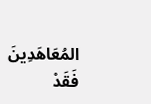المُعَاهَدِينَ فَقَدْ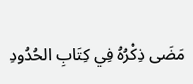مَضَى ذِكْرُهُ فِي كِتَابِ الحُدُودِ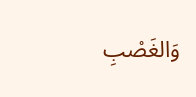وَالغَصْبِ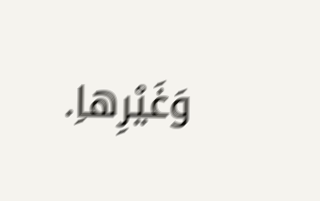وَغَيْرِهاِ.